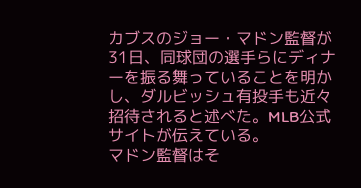カブスのジョー・マドン監督が31日、同球団の選手らにディナーを振る舞っていることを明かし、ダルビッシュ有投手も近々招待されると述べた。MLB公式サイトが伝えている。
マドン監督はそ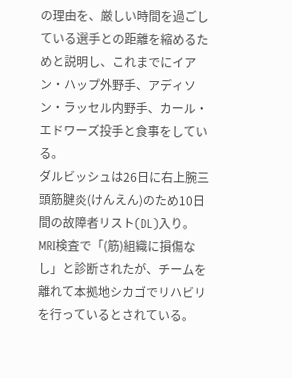の理由を、厳しい時間を過ごしている選手との距離を縮めるためと説明し、これまでにイアン・ハップ外野手、アディソン・ラッセル内野手、カール・エドワーズ投手と食事をしている。
ダルビッシュは26日に右上腕三頭筋腱炎(けんえん)のため10日間の故障者リスト(DL)入り。MRI検査で「(筋)組織に損傷なし」と診断されたが、チームを離れて本拠地シカゴでリハビリを行っているとされている。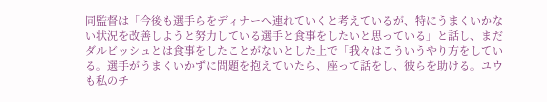同監督は「今後も選手らをディナーへ連れていくと考えているが、特にうまくいかない状況を改善しようと努力している選手と食事をしたいと思っている」と話し、まだダルビッシュとは食事をしたことがないとした上で「我々はこういうやり方をしている。選手がうまくいかずに問題を抱えていたら、座って話をし、彼らを助ける。ユウも私のチ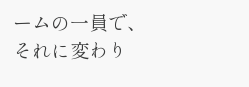ームの一員で、それに変わり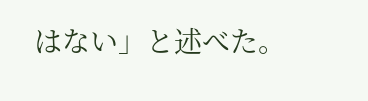はない」と述べた。